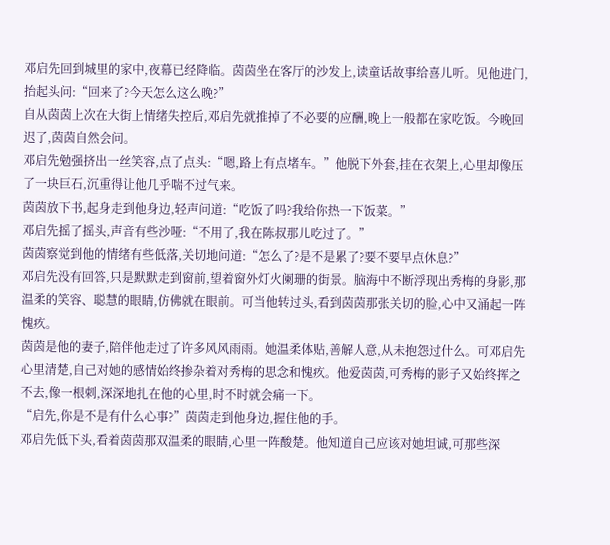邓启先回到城里的家中,夜幕已经降临。茵茵坐在客厅的沙发上,读童话故事给喜儿听。见他进门,抬起头问:“回来了?今天怎么这么晚?”
自从茵茵上次在大街上情绪失控后,邓启先就推掉了不必要的应酬,晚上一般都在家吃饭。今晚回迟了,茵茵自然会问。
邓启先勉强挤出一丝笑容,点了点头:“嗯,路上有点堵车。”他脱下外套,挂在衣架上,心里却像压了一块巨石,沉重得让他几乎喘不过气来。
茵茵放下书,起身走到他身边,轻声问道:“吃饭了吗?我给你热一下饭菜。”
邓启先摇了摇头,声音有些沙哑:“不用了,我在陈叔那儿吃过了。”
茵茵察觉到他的情绪有些低落,关切地问道:“怎么了?是不是累了?要不要早点休息?”
邓启先没有回答,只是默默走到窗前,望着窗外灯火阑珊的街景。脑海中不断浮现出秀梅的身影,那温柔的笑容、聪慧的眼睛,仿佛就在眼前。可当他转过头,看到茵茵那张关切的脸,心中又涌起一阵愧疚。
茵茵是他的妻子,陪伴他走过了许多风风雨雨。她温柔体贴,善解人意,从未抱怨过什么。可邓启先心里清楚,自己对她的感情始终掺杂着对秀梅的思念和愧疚。他爱茵茵,可秀梅的影子又始终挥之不去,像一根刺,深深地扎在他的心里,时不时就会痛一下。
“启先,你是不是有什么心事?”茵茵走到他身边,握住他的手。
邓启先低下头,看着茵茵那双温柔的眼睛,心里一阵酸楚。他知道自己应该对她坦诚,可那些深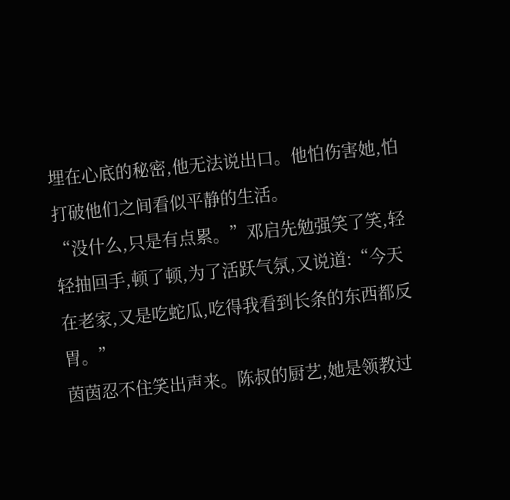埋在心底的秘密,他无法说出口。他怕伤害她,怕打破他们之间看似平静的生活。
“没什么,只是有点累。”邓启先勉强笑了笑,轻轻抽回手,顿了顿,为了活跃气氛,又说道:“今天在老家,又是吃蛇瓜,吃得我看到长条的东西都反胃。”
茵茵忍不住笑出声来。陈叔的厨艺,她是领教过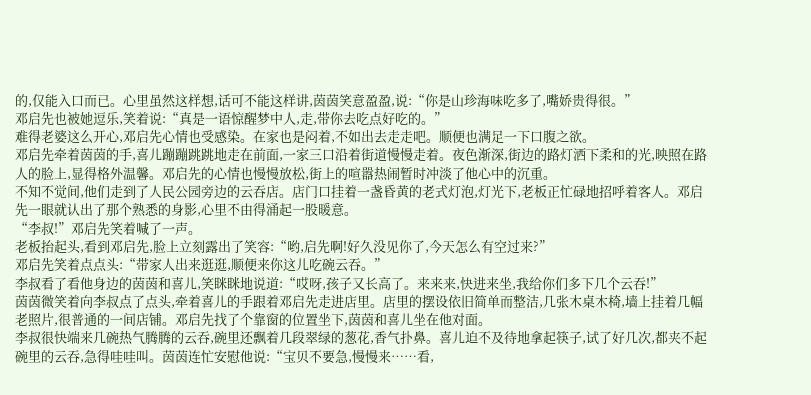的,仅能入口而已。心里虽然这样想,话可不能这样讲,茵茵笑意盈盈,说:“你是山珍海味吃多了,嘴娇贵得很。”
邓启先也被她逗乐,笑着说:“真是一语惊醒梦中人,走,带你去吃点好吃的。”
难得老婆这么开心,邓启先心情也受感染。在家也是闷着,不如出去走走吧。顺便也满足一下口腹之欲。
邓启先牵着茵茵的手,喜儿蹦蹦跳跳地走在前面,一家三口沿着街道慢慢走着。夜色渐深,街边的路灯洒下柔和的光,映照在路人的脸上,显得格外温馨。邓启先的心情也慢慢放松,街上的喧嚣热闹暂时冲淡了他心中的沉重。
不知不觉间,他们走到了人民公园旁边的云吞店。店门口挂着一盏昏黄的老式灯泡,灯光下,老板正忙碌地招呼着客人。邓启先一眼就认出了那个熟悉的身影,心里不由得涌起一股暖意。
“李叔!”邓启先笑着喊了一声。
老板抬起头,看到邓启先,脸上立刻露出了笑容:“哟,启先啊!好久没见你了,今天怎么有空过来?”
邓启先笑着点点头:“带家人出来逛逛,顺便来你这儿吃碗云吞。”
李叔看了看他身边的茵茵和喜儿,笑眯眯地说道:“哎呀,孩子又长高了。来来来,快进来坐,我给你们多下几个云吞!”
茵茵微笑着向李叔点了点头,牵着喜儿的手跟着邓启先走进店里。店里的摆设依旧简单而整洁,几张木桌木椅,墙上挂着几幅老照片,很普通的一间店铺。邓启先找了个靠窗的位置坐下,茵茵和喜儿坐在他对面。
李叔很快端来几碗热气腾腾的云吞,碗里还飘着几段翠绿的葱花,香气扑鼻。喜儿迫不及待地拿起筷子,试了好几次,都夹不起碗里的云吞,急得哇哇叫。茵茵连忙安慰他说:“宝贝不要急,慢慢来……看,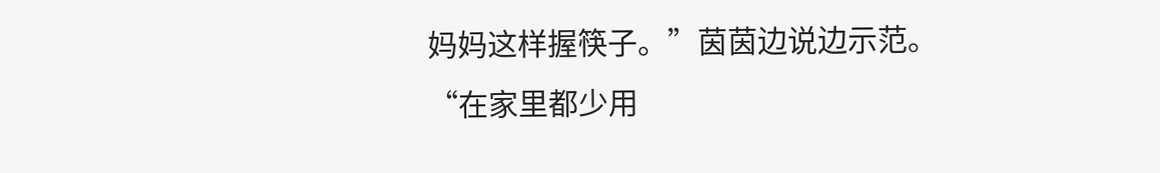妈妈这样握筷子。”茵茵边说边示范。
“在家里都少用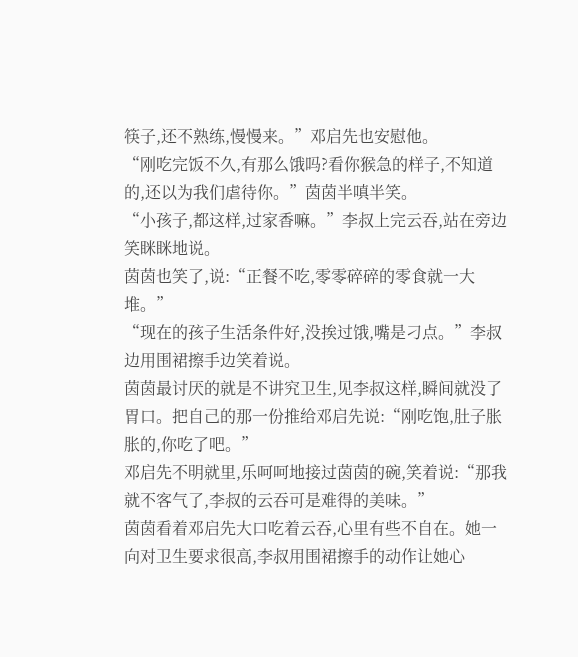筷子,还不熟练,慢慢来。”邓启先也安慰他。
“刚吃完饭不久,有那么饿吗?看你猴急的样子,不知道的,还以为我们虐待你。”茵茵半嗔半笑。
“小孩子,都这样,过家香嘛。”李叔上完云吞,站在旁边笑眯眯地说。
茵茵也笑了,说:“正餐不吃,零零碎碎的零食就一大堆。”
“现在的孩子生活条件好,没挨过饿,嘴是刁点。”李叔边用围裙擦手边笑着说。
茵茵最讨厌的就是不讲究卫生,见李叔这样,瞬间就没了胃口。把自己的那一份推给邓启先说:“刚吃饱,肚子胀胀的,你吃了吧。”
邓启先不明就里,乐呵呵地接过茵茵的碗,笑着说:“那我就不客气了,李叔的云吞可是难得的美味。”
茵茵看着邓启先大口吃着云吞,心里有些不自在。她一向对卫生要求很高,李叔用围裙擦手的动作让她心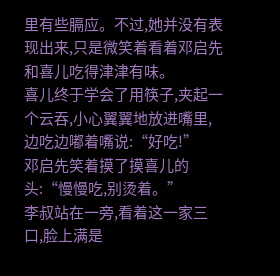里有些膈应。不过,她并没有表现出来,只是微笑着看着邓启先和喜儿吃得津津有味。
喜儿终于学会了用筷子,夹起一个云吞,小心翼翼地放进嘴里,边吃边嘟着嘴说:“好吃!”
邓启先笑着摸了摸喜儿的头:“慢慢吃,别烫着。”
李叔站在一旁,看着这一家三口,脸上满是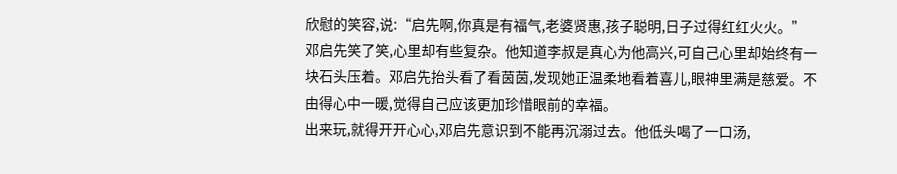欣慰的笑容,说:“启先啊,你真是有福气,老婆贤惠,孩子聪明,日子过得红红火火。”
邓启先笑了笑,心里却有些复杂。他知道李叔是真心为他高兴,可自己心里却始终有一块石头压着。邓启先抬头看了看茵茵,发现她正温柔地看着喜儿,眼神里满是慈爱。不由得心中一暖,觉得自己应该更加珍惜眼前的幸福。
出来玩,就得开开心心,邓启先意识到不能再沉溺过去。他低头喝了一口汤,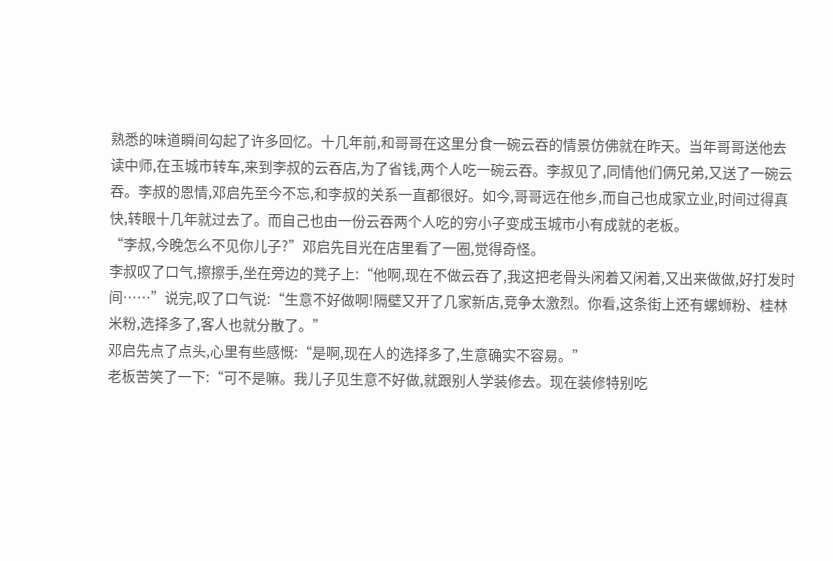熟悉的味道瞬间勾起了许多回忆。十几年前,和哥哥在这里分食一碗云吞的情景仿佛就在昨天。当年哥哥送他去读中师,在玉城市转车,来到李叔的云吞店,为了省钱,两个人吃一碗云吞。李叔见了,同情他们俩兄弟,又送了一碗云吞。李叔的恩情,邓启先至今不忘,和李叔的关系一直都很好。如今,哥哥远在他乡,而自己也成家立业,时间过得真快,转眼十几年就过去了。而自己也由一份云吞两个人吃的穷小子变成玉城市小有成就的老板。
“李叔,今晚怎么不见你儿子?”邓启先目光在店里看了一圈,觉得奇怪。
李叔叹了口气,擦擦手,坐在旁边的凳子上:“他啊,现在不做云吞了,我这把老骨头闲着又闲着,又出来做做,好打发时间……”说完,叹了口气说:“生意不好做啊!隔壁又开了几家新店,竞争太激烈。你看,这条街上还有螺蛳粉、桂林米粉,选择多了,客人也就分散了。”
邓启先点了点头,心里有些感慨:“是啊,现在人的选择多了,生意确实不容易。”
老板苦笑了一下:“可不是嘛。我儿子见生意不好做,就跟别人学装修去。现在装修特别吃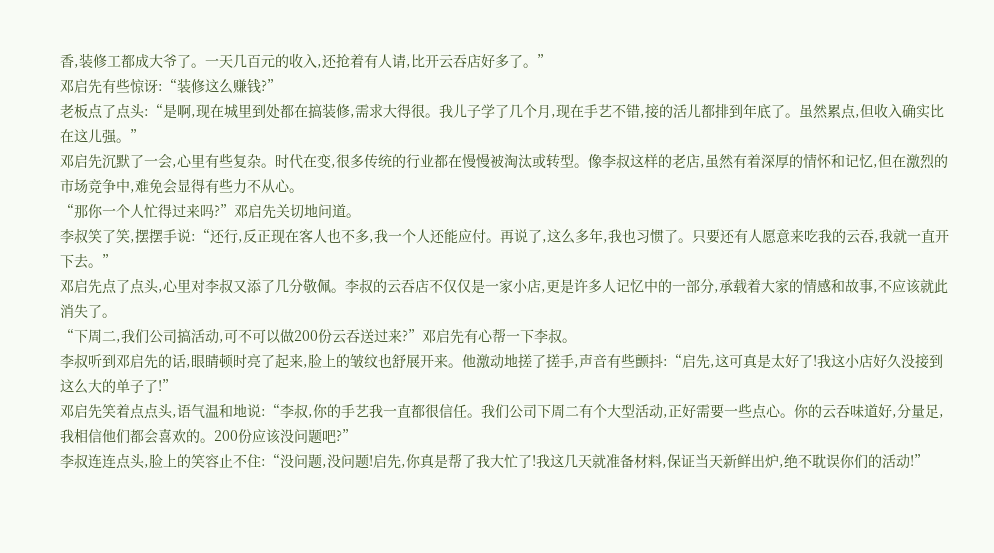香,装修工都成大爷了。一天几百元的收入,还抢着有人请,比开云吞店好多了。”
邓启先有些惊讶:“装修这么赚钱?”
老板点了点头:“是啊,现在城里到处都在搞装修,需求大得很。我儿子学了几个月,现在手艺不错,接的活儿都排到年底了。虽然累点,但收入确实比在这儿强。”
邓启先沉默了一会,心里有些复杂。时代在变,很多传统的行业都在慢慢被淘汰或转型。像李叔这样的老店,虽然有着深厚的情怀和记忆,但在激烈的市场竞争中,难免会显得有些力不从心。
“那你一个人忙得过来吗?”邓启先关切地问道。
李叔笑了笑,摆摆手说:“还行,反正现在客人也不多,我一个人还能应付。再说了,这么多年,我也习惯了。只要还有人愿意来吃我的云吞,我就一直开下去。”
邓启先点了点头,心里对李叔又添了几分敬佩。李叔的云吞店不仅仅是一家小店,更是许多人记忆中的一部分,承载着大家的情感和故事,不应该就此消失了。
“下周二,我们公司搞活动,可不可以做200份云吞送过来?”邓启先有心帮一下李叔。
李叔听到邓启先的话,眼睛顿时亮了起来,脸上的皱纹也舒展开来。他激动地搓了搓手,声音有些颤抖:“启先,这可真是太好了!我这小店好久没接到这么大的单子了!”
邓启先笑着点点头,语气温和地说:“李叔,你的手艺我一直都很信任。我们公司下周二有个大型活动,正好需要一些点心。你的云吞味道好,分量足,我相信他们都会喜欢的。200份应该没问题吧?”
李叔连连点头,脸上的笑容止不住:“没问题,没问题!启先,你真是帮了我大忙了!我这几天就准备材料,保证当天新鲜出炉,绝不耽误你们的活动!”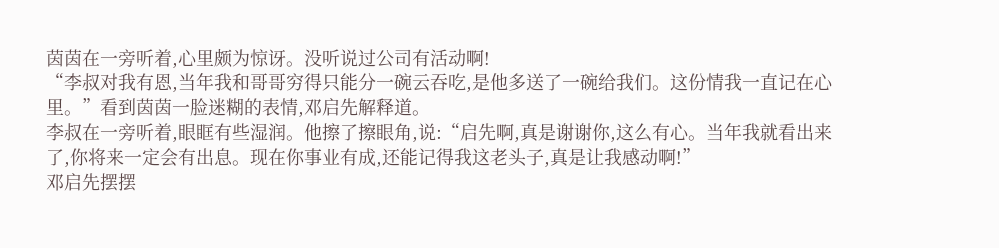茵茵在一旁听着,心里颇为惊讶。没听说过公司有活动啊!
“李叔对我有恩,当年我和哥哥穷得只能分一碗云吞吃,是他多送了一碗给我们。这份情我一直记在心里。”看到茵茵一脸迷糊的表情,邓启先解释道。
李叔在一旁听着,眼眶有些湿润。他擦了擦眼角,说:“启先啊,真是谢谢你,这么有心。当年我就看出来了,你将来一定会有出息。现在你事业有成,还能记得我这老头子,真是让我感动啊!”
邓启先摆摆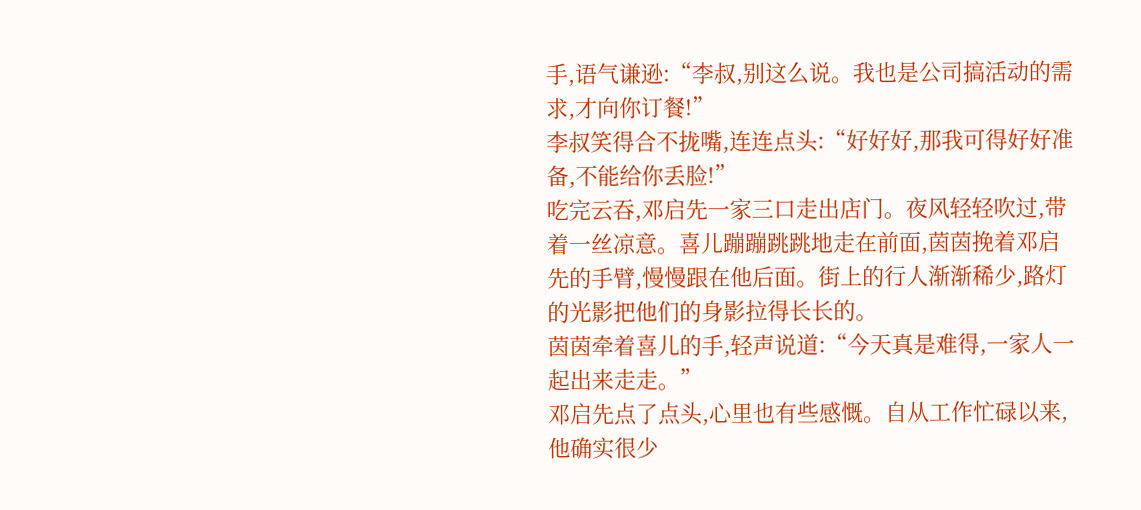手,语气谦逊:“李叔,别这么说。我也是公司搞活动的需求,才向你订餐!”
李叔笑得合不拢嘴,连连点头:“好好好,那我可得好好准备,不能给你丢脸!”
吃完云吞,邓启先一家三口走出店门。夜风轻轻吹过,带着一丝凉意。喜儿蹦蹦跳跳地走在前面,茵茵挽着邓启先的手臂,慢慢跟在他后面。街上的行人渐渐稀少,路灯的光影把他们的身影拉得长长的。
茵茵牵着喜儿的手,轻声说道:“今天真是难得,一家人一起出来走走。”
邓启先点了点头,心里也有些感慨。自从工作忙碌以来,他确实很少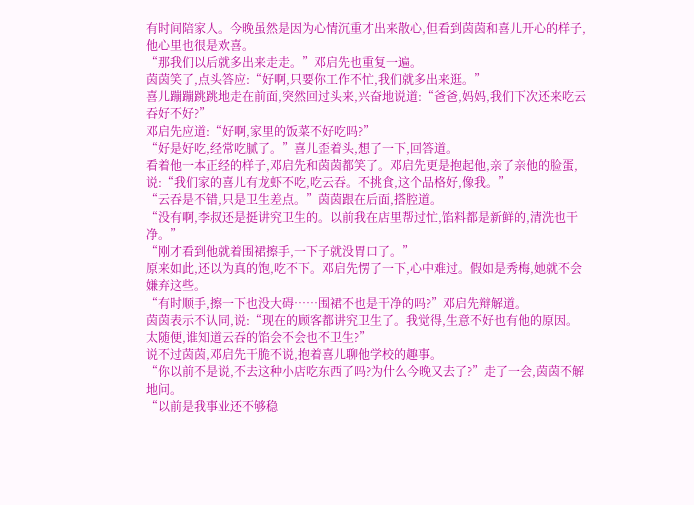有时间陪家人。今晚虽然是因为心情沉重才出来散心,但看到茵茵和喜儿开心的样子,他心里也很是欢喜。
“那我们以后就多出来走走。”邓启先也重复一遍。
茵茵笑了,点头答应:“好啊,只要你工作不忙,我们就多出来逛。”
喜儿蹦蹦跳跳地走在前面,突然回过头来,兴奋地说道:“爸爸,妈妈,我们下次还来吃云吞好不好?”
邓启先应道:“好啊,家里的饭菜不好吃吗?”
“好是好吃,经常吃腻了。”喜儿歪着头,想了一下,回答道。
看着他一本正经的样子,邓启先和茵茵都笑了。邓启先更是抱起他,亲了亲他的脸蛋,说:“我们家的喜儿有龙虾不吃,吃云吞。不挑食,这个品格好,像我。”
“云吞是不错,只是卫生差点。”茵茵跟在后面,搭腔道。
“没有啊,李叔还是挺讲究卫生的。以前我在店里帮过忙,馅料都是新鲜的,清洗也干净。”
“刚才看到他就着围裙擦手,一下子就没胃口了。”
原来如此,还以为真的饱,吃不下。邓启先愣了一下,心中难过。假如是秀梅,她就不会嫌弃这些。
“有时顺手,擦一下也没大碍……围裙不也是干净的吗?”邓启先辩解道。
茵茵表示不认同,说:“现在的顾客都讲究卫生了。我觉得,生意不好也有他的原因。太随便,谁知道云吞的馅会不会也不卫生?”
说不过茵茵,邓启先干脆不说,抱着喜儿聊他学校的趣事。
“你以前不是说,不去这种小店吃东西了吗?为什么今晚又去了?”走了一会,茵茵不解地问。
“以前是我事业还不够稳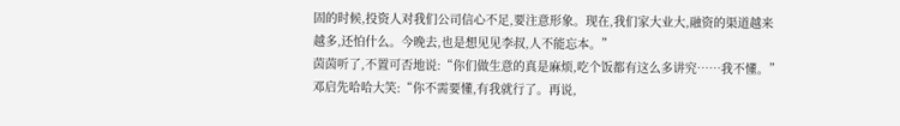固的时候,投资人对我们公司信心不足,要注意形象。现在,我们家大业大,融资的渠道越来越多,还怕什么。今晚去,也是想见见李叔,人不能忘本。”
茵茵听了,不置可否地说:“你们做生意的真是麻烦,吃个饭都有这么多讲究……我不懂。”
邓启先哈哈大笑:“你不需要懂,有我就行了。再说,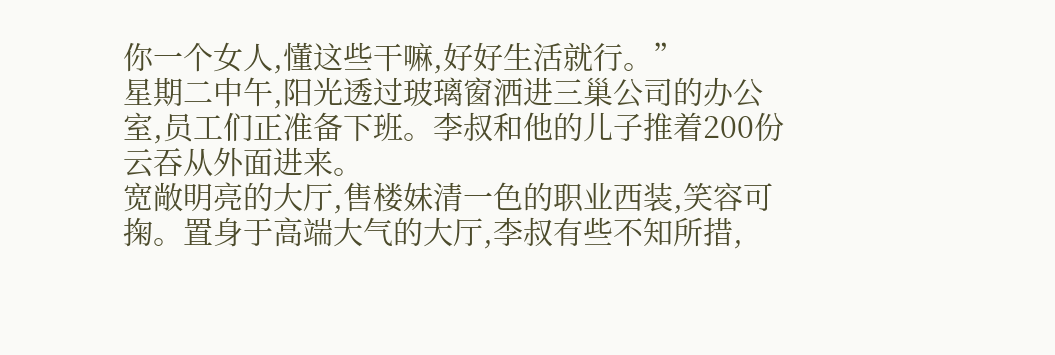你一个女人,懂这些干嘛,好好生活就行。”
星期二中午,阳光透过玻璃窗洒进三巢公司的办公室,员工们正准备下班。李叔和他的儿子推着200份云吞从外面进来。
宽敞明亮的大厅,售楼妹清一色的职业西装,笑容可掬。置身于高端大气的大厅,李叔有些不知所措,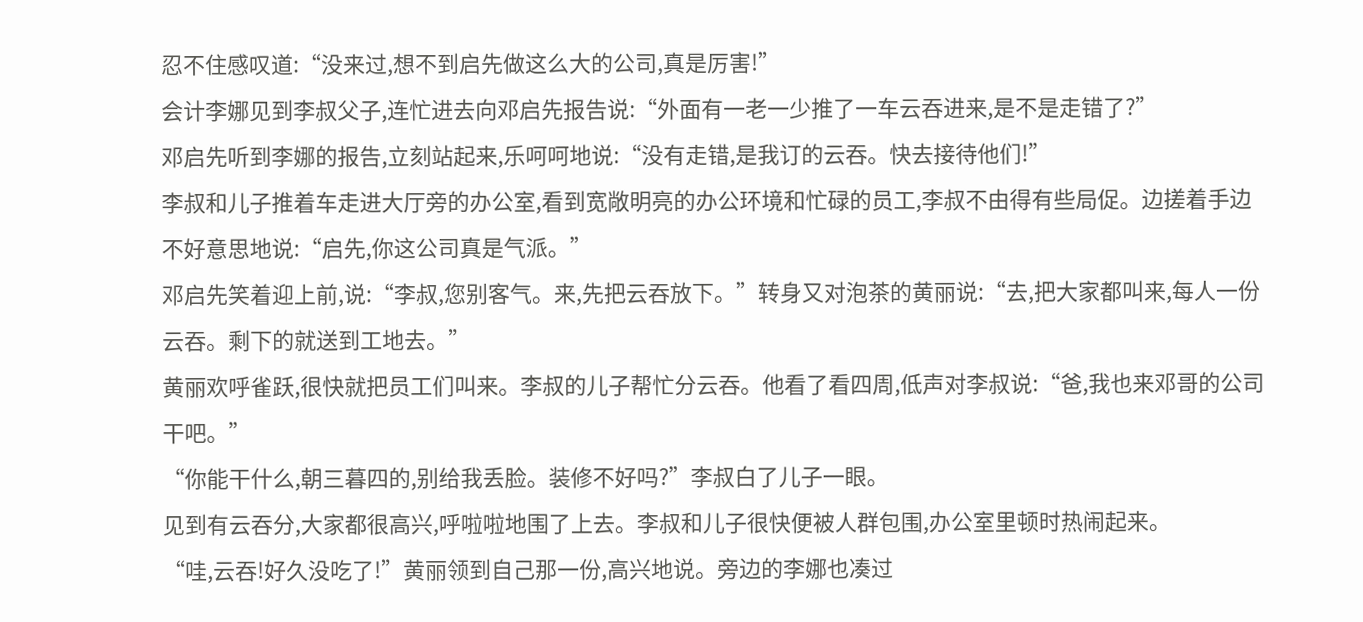忍不住感叹道:“没来过,想不到启先做这么大的公司,真是厉害!”
会计李娜见到李叔父子,连忙进去向邓启先报告说:“外面有一老一少推了一车云吞进来,是不是走错了?”
邓启先听到李娜的报告,立刻站起来,乐呵呵地说:“没有走错,是我订的云吞。快去接待他们!”
李叔和儿子推着车走进大厅旁的办公室,看到宽敞明亮的办公环境和忙碌的员工,李叔不由得有些局促。边搓着手边不好意思地说:“启先,你这公司真是气派。”
邓启先笑着迎上前,说:“李叔,您别客气。来,先把云吞放下。”转身又对泡茶的黄丽说:“去,把大家都叫来,每人一份云吞。剩下的就送到工地去。”
黄丽欢呼雀跃,很快就把员工们叫来。李叔的儿子帮忙分云吞。他看了看四周,低声对李叔说:“爸,我也来邓哥的公司干吧。”
“你能干什么,朝三暮四的,别给我丢脸。装修不好吗?”李叔白了儿子一眼。
见到有云吞分,大家都很高兴,呼啦啦地围了上去。李叔和儿子很快便被人群包围,办公室里顿时热闹起来。
“哇,云吞!好久没吃了!”黄丽领到自己那一份,高兴地说。旁边的李娜也凑过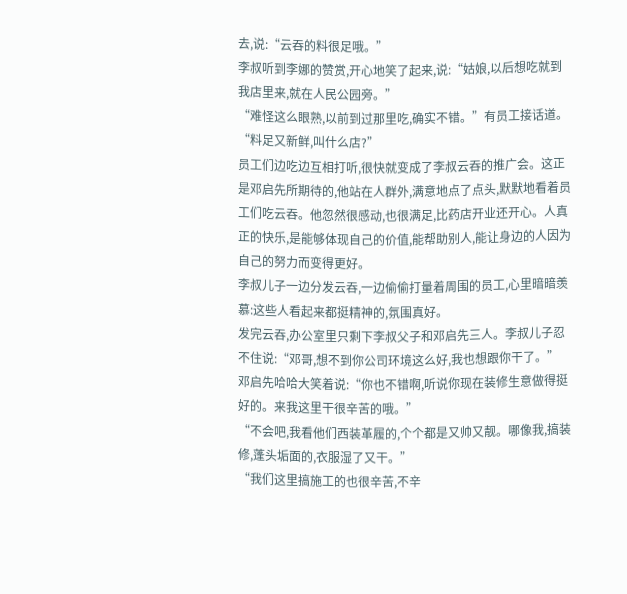去,说:“云吞的料很足哦。”
李叔听到李娜的赞赏,开心地笑了起来,说:“姑娘,以后想吃就到我店里来,就在人民公园旁。”
“难怪这么眼熟,以前到过那里吃,确实不错。”有员工接话道。
“料足又新鲜,叫什么店?”
员工们边吃边互相打听,很快就变成了李叔云吞的推广会。这正是邓启先所期待的,他站在人群外,满意地点了点头,默默地看着员工们吃云吞。他忽然很感动,也很满足,比药店开业还开心。人真正的快乐,是能够体现自己的价值,能帮助别人,能让身边的人因为自己的努力而变得更好。
李叔儿子一边分发云吞,一边偷偷打量着周围的员工,心里暗暗羡慕:这些人看起来都挺精神的,氛围真好。
发完云吞,办公室里只剩下李叔父子和邓启先三人。李叔儿子忍不住说:“邓哥,想不到你公司环境这么好,我也想跟你干了。”
邓启先哈哈大笑着说:“你也不错啊,听说你现在装修生意做得挺好的。来我这里干很辛苦的哦。”
“不会吧,我看他们西装革履的,个个都是又帅又靓。哪像我,搞装修,蓬头垢面的,衣服湿了又干。”
“我们这里搞施工的也很辛苦,不辛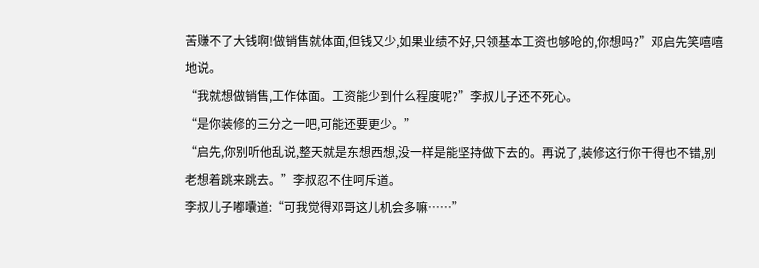苦赚不了大钱啊!做销售就体面,但钱又少,如果业绩不好,只领基本工资也够呛的,你想吗?”邓启先笑嘻嘻地说。
“我就想做销售,工作体面。工资能少到什么程度呢?”李叔儿子还不死心。
“是你装修的三分之一吧,可能还要更少。”
“启先,你别听他乱说,整天就是东想西想,没一样是能坚持做下去的。再说了,装修这行你干得也不错,别老想着跳来跳去。”李叔忍不住呵斥道。
李叔儿子嘟囔道:“可我觉得邓哥这儿机会多嘛……”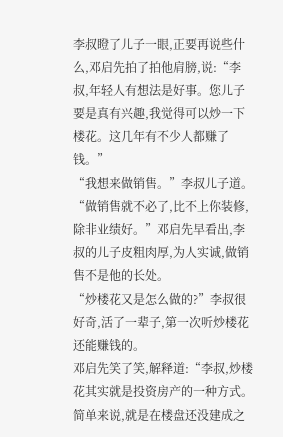李叔瞪了儿子一眼,正要再说些什么,邓启先拍了拍他肩膀,说:“李叔,年轻人有想法是好事。您儿子要是真有兴趣,我觉得可以炒一下楼花。这几年有不少人都赚了钱。”
“我想来做销售。”李叔儿子道。
“做销售就不必了,比不上你装修,除非业绩好。”邓启先早看出,李叔的儿子皮粗肉厚,为人实诚,做销售不是他的长处。
“炒楼花又是怎么做的?”李叔很好奇,活了一辈子,第一次听炒楼花还能赚钱的。
邓启先笑了笑,解释道:“李叔,炒楼花其实就是投资房产的一种方式。简单来说,就是在楼盘还没建成之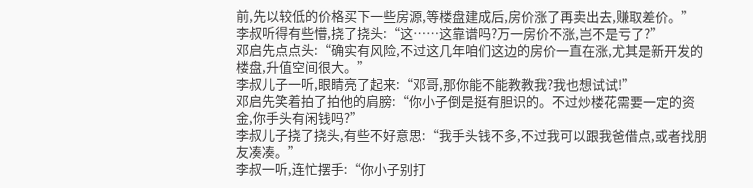前,先以较低的价格买下一些房源,等楼盘建成后,房价涨了再卖出去,赚取差价。”
李叔听得有些懵,挠了挠头:“这……这靠谱吗?万一房价不涨,岂不是亏了?”
邓启先点点头:“确实有风险,不过这几年咱们这边的房价一直在涨,尤其是新开发的楼盘,升值空间很大。”
李叔儿子一听,眼睛亮了起来:“邓哥,那你能不能教教我?我也想试试!”
邓启先笑着拍了拍他的肩膀:“你小子倒是挺有胆识的。不过炒楼花需要一定的资金,你手头有闲钱吗?”
李叔儿子挠了挠头,有些不好意思:“我手头钱不多,不过我可以跟我爸借点,或者找朋友凑凑。”
李叔一听,连忙摆手:“你小子别打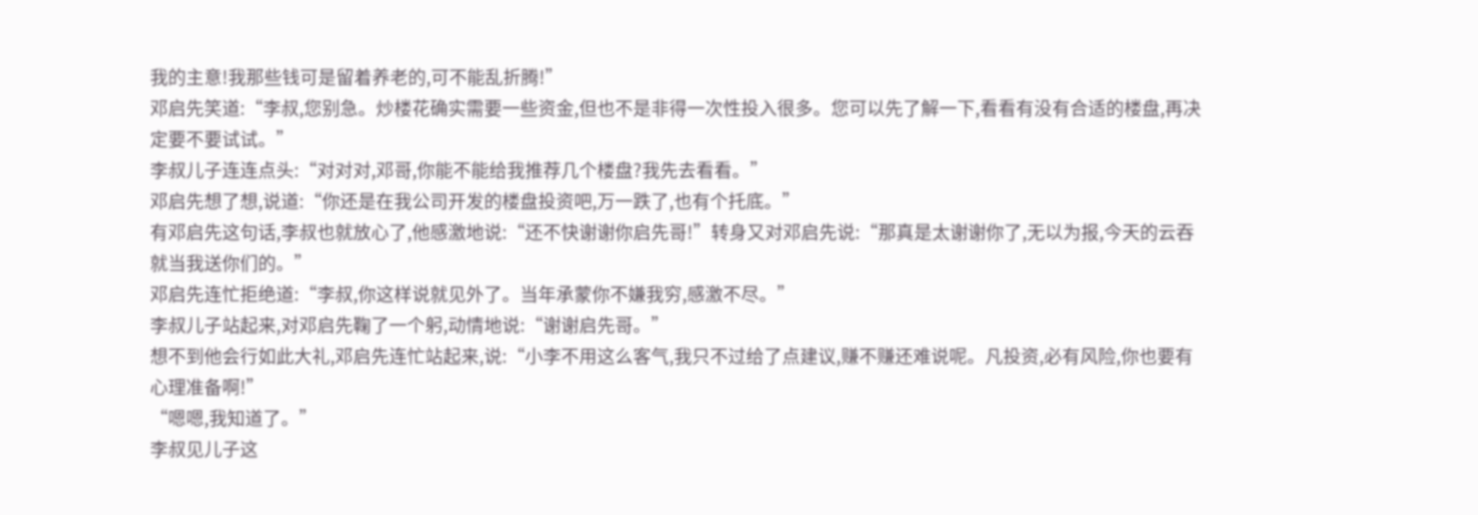我的主意!我那些钱可是留着养老的,可不能乱折腾!”
邓启先笑道:“李叔,您别急。炒楼花确实需要一些资金,但也不是非得一次性投入很多。您可以先了解一下,看看有没有合适的楼盘,再决定要不要试试。”
李叔儿子连连点头:“对对对,邓哥,你能不能给我推荐几个楼盘?我先去看看。”
邓启先想了想,说道:“你还是在我公司开发的楼盘投资吧,万一跌了,也有个托底。”
有邓启先这句话,李叔也就放心了,他感激地说:“还不快谢谢你启先哥!”转身又对邓启先说:“那真是太谢谢你了,无以为报,今天的云吞就当我送你们的。”
邓启先连忙拒绝道:“李叔,你这样说就见外了。当年承蒙你不嫌我穷,感激不尽。”
李叔儿子站起来,对邓启先鞠了一个躬,动情地说:“谢谢启先哥。”
想不到他会行如此大礼,邓启先连忙站起来,说:“小李不用这么客气,我只不过给了点建议,赚不赚还难说呢。凡投资,必有风险,你也要有心理准备啊!”
“嗯嗯,我知道了。”
李叔见儿子这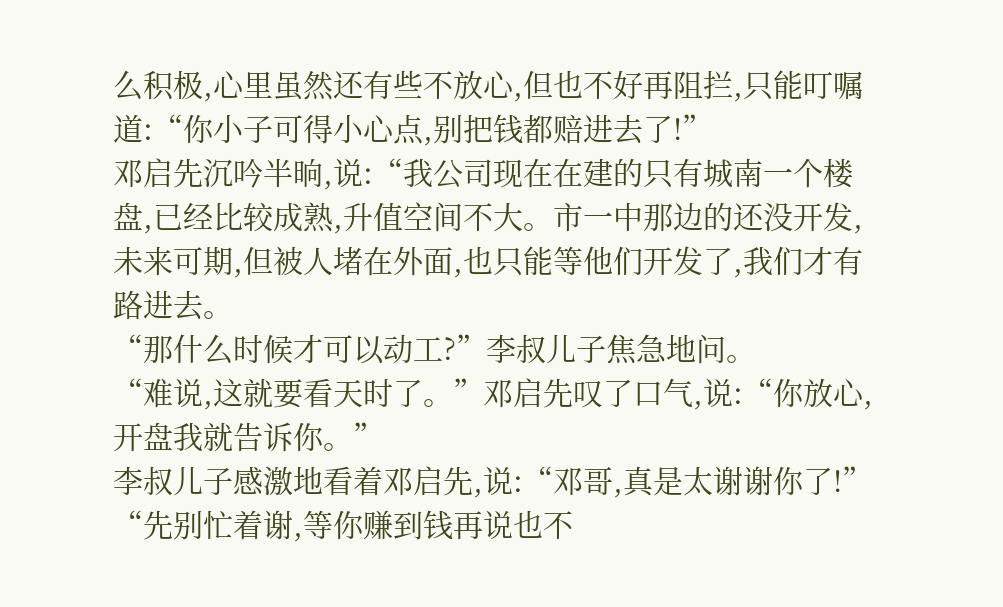么积极,心里虽然还有些不放心,但也不好再阻拦,只能叮嘱道:“你小子可得小心点,别把钱都赔进去了!”
邓启先沉吟半晌,说:“我公司现在在建的只有城南一个楼盘,已经比较成熟,升值空间不大。市一中那边的还没开发,未来可期,但被人堵在外面,也只能等他们开发了,我们才有路进去。
“那什么时候才可以动工?”李叔儿子焦急地问。
“难说,这就要看天时了。”邓启先叹了口气,说:“你放心,开盘我就告诉你。”
李叔儿子感激地看着邓启先,说:“邓哥,真是太谢谢你了!”
“先别忙着谢,等你赚到钱再说也不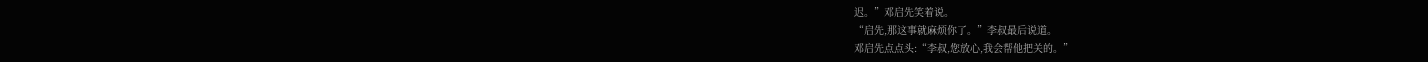迟。”邓启先笑着说。
“启先,那这事就麻烦你了。”李叔最后说道。
邓启先点点头:“李叔,您放心,我会帮他把关的。”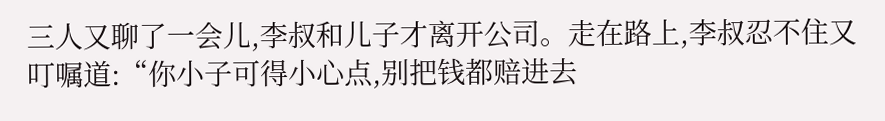三人又聊了一会儿,李叔和儿子才离开公司。走在路上,李叔忍不住又叮嘱道:“你小子可得小心点,别把钱都赔进去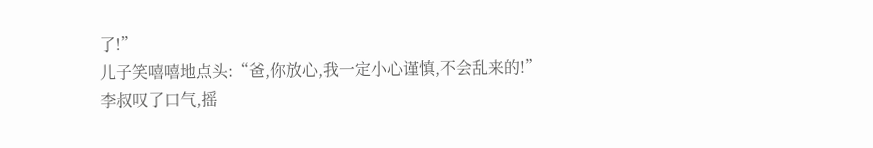了!”
儿子笑嘻嘻地点头:“爸,你放心,我一定小心谨慎,不会乱来的!”
李叔叹了口气,摇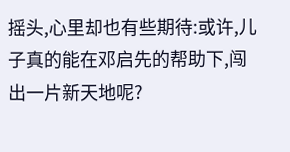摇头,心里却也有些期待:或许,儿子真的能在邓启先的帮助下,闯出一片新天地呢?